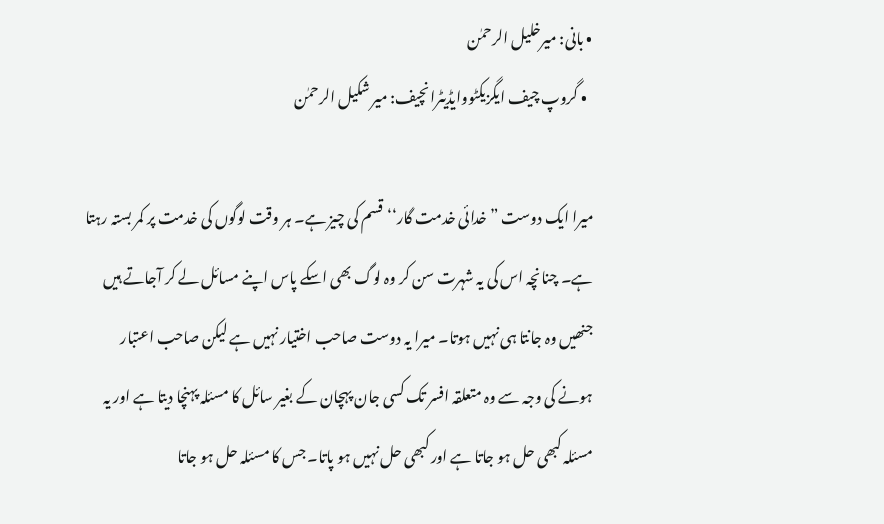• بانی: میرخلیل الرحمٰن
  • گروپ چیف ایگزیکٹووایڈیٹرانچیف: میر شکیل الرحمٰن

میرا ایک دوست ” خدائی خدمت گار‘‘قسم کی چیز ہے۔ ہر وقت لوگوں کی خدمت پر کمر بستہ رہتا ہے۔ چنانچہ اس کی یہ شہرت سن کر وہ لوگ بھی اسکے پاس اپنے مسائل لے کر آجاتے ہیں جنھیں وہ جانتا ہی نہیں ہوتا۔ میرا یہ دوست صاحب اختیار نہیں ہے لیکن صاحب اعتبار ہونے کی وجہ سے وہ متعلقہ افسر تک کسی جان پہچان کے بغیر سائل کا مسئلہ پہنچا دیتا ہے اور یہ مسئلہ کبھی حل ہو جاتا ہے اور کبھی حل نہیں ہو پاتا۔ جس کا مسئلہ حل ہو جاتا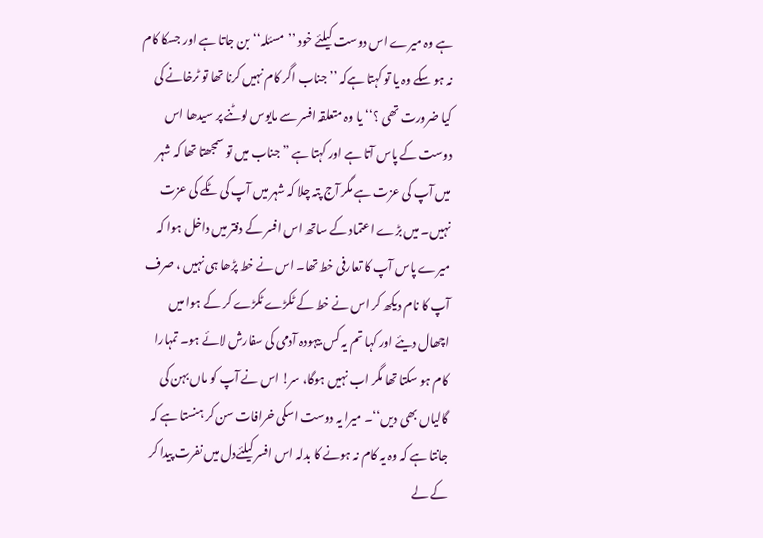ہے وہ میرے اس دوست کیلئے خود ’’مسئلہ‘‘بن جاتا ہے اور جسکا کام نہ ہو سکے وہ یا تو کہتا ہےکہ ’’جناب اگر کام نہیں کرنا تھا تو ٹرخانے کی کیا ضرورت تھی ؟‘‘ یا وہ متعلقہ افسر سے مایوس لوٹنے پر سیدھا اس دوست کے پاس آتا ہے اور کہتا ہے ” جناب میں تو سمجھتا تھا کہ شہر میں آپ کی عزت ہے مگر آج پتہ چلا کہ شہر میں آپ کی ٹکے کی عزت نہیں۔ میں بڑے اعتماد کے ساتھ اس افسر کے دفتر میں داخل ہوا کہ میرے پاس آپ کا تعارفی خط تھا۔ اس نے خط پڑھا ہی نہیں ، صرف آپ کا نام دیکھ کر اس نے خط کے ٹکڑے ٹکڑے کر کے ہوا میں اچھال دیئے اور کہا تم یہ کس بیہودہ آدمی کی سفارش لائے ہو۔ تمہارا کام ہو سکتا تھا مگر اب نہیں ہوگا، سر! اس نے آپ کو ماں بہن کی گالیاں بھی دیں‘‘۔ میرا یہ دوست اسکی خرافات سن کر ہنستا ہے کہ جانتا ہے کہ وہ یہ کام نہ ہونے کا بدلہ اس افسر کیلئےدل میں نفرت پیدا کر کے لے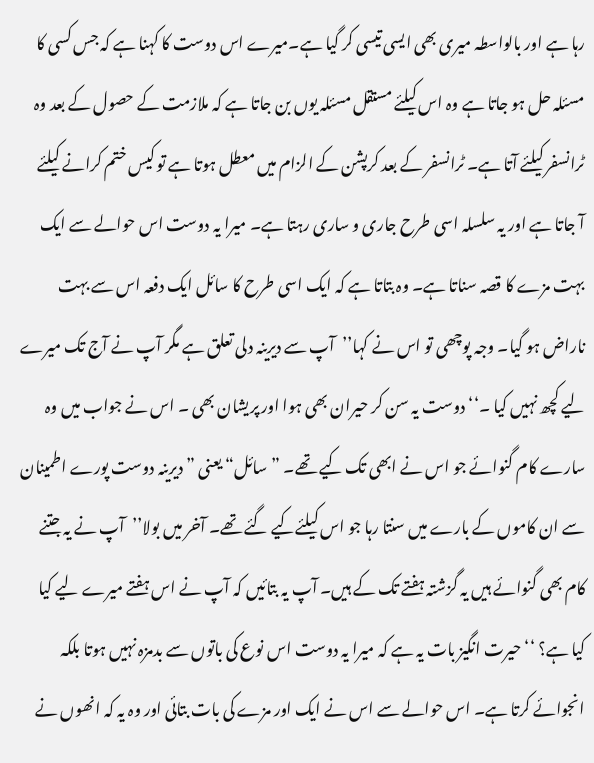رہا ہے اور بالواسطہ میری بھی ایسی تیسی کر گیا ہے۔میرے اس دوست کا کہنا ہے کہ جس کسی کا مسئلہ حل ہو جاتا ہے وہ اس کیلئے مستقل مسئلہ یوں بن جاتا ہے کہ ملازمت کے حصول کے بعد وہ ٹرانسفر کیلئے آتا ہے۔ ٹرانسفر کے بعد کرپشن کے الزام میں معطل ہوتا ہے تو کیس ختم کرانے کیلئے آ جاتا ہے اور یہ سلسلہ اسی طرح جاری و ساری رہتا ہے۔ میرا یہ دوست اس حوالے سے ایک بہت مزے کا قصہ سناتا ہے۔ وہ بتاتا ہے کہ ایک اسی طرح کا سائل ایک دفعہ اس سے بہت ناراض ہو گیا۔ وجہ پوچھی تو اس نے کہا’’آپ سے دیرینہ دلی تعلق ہے مگر آپ نے آج تک میرے لیے کچھ نہیں کیا ۔‘‘ دوست یہ سن کر حیران بھی ہوا اور پریشان بھی ۔ اس نے جواب میں وہ سارے کام گنوائے جو اس نے ابھی تک کیے تھے۔ ”سائل“ یعنی ” دیرینہ دوست پورے اطمینان سے ان کاموں کے بارے میں سنتا رہا جو اس کیلئےکیے گئے تھے۔ آخر میں بولا’’آپ نے یہ جتنے کام بھی گنوائے ہیں یہ گزشتہ ہفتے تک کے ہیں۔ آپ یہ بتائیں کہ آپ نے اس ہفتے میرے لیے کیا کیا ہے؟ ‘‘ حیرت انگیز بات یہ ہے کہ میرا یہ دوست اس نوع کی باتوں سے بدمزہ نہیں ہوتا بلکہ انجوائے کرتا ہے۔ اس حوالے سے اس نے ایک اور مزے کی بات بتائی اور وہ یہ کہ انھوں نے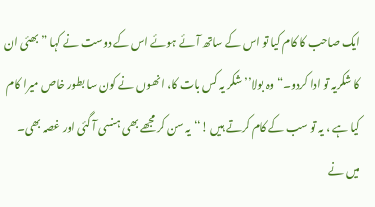ایک صاحب کا کام کیا تو اس کے ساتھ آئے ہوئے اس کے دوست نے کہا ” بھئی ان کا شکریہ تو ادا کردو۔“ وہ بولا’’ شکر یہ کس بات کا، انھوں نے کون سا بطور خاص میرا کام کیا ہے ، یہ تو سب کے کام کرتے ہیں !‘‘یہ سن کر مجھے بھی ہنسی آ گئی اور غصہ بھی۔ میں نے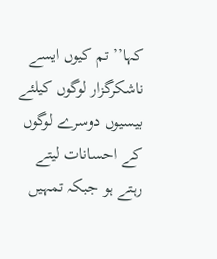کہا’’ تم کیوں ایسے ناشکرگزار لوگوں کیلئے بیسیوں دوسرے لوگوں کے احسانات لیتے رہتے ہو جبکہ تمہیں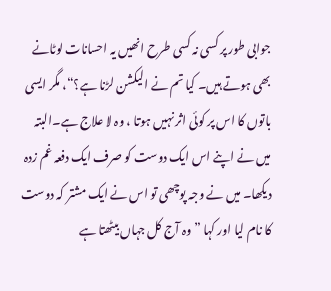جوابی طور پر کسی نہ کسی طرح انھیں یہ احسانات لوٹانے بھی ہوتے ہیں۔ کیا تم نے الیکشن لڑنا ہے؟“، مگر ایسی باتوں کا اس پر کوئی اثر نہیں ہوتا ، وہ لا علاج ہے۔البتہ میں نے اپنے اس ایک دوست کو صرف ایک دفعہ غم زدہ دیکھا۔ میں نے وجہ پوچھی تو اس نے ایک مشتر کہ دوست کا نام لیا اور کہا ” وہ آج کل جہاں بیٹھتا ہے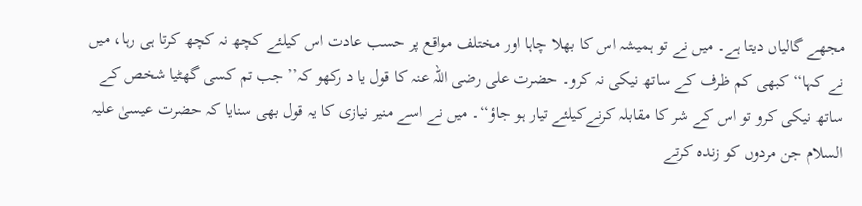مجھے گالیاں دیتا ہے۔ میں نے تو ہمیشہ اس کا بھلا چاہا اور مختلف مواقع پر حسب عادت اس کیلئے کچھ نہ کچھ کرتا ہی رہا، میں نے کہا‘‘کبھی کم ظرف کے ساتھ نیکی نہ کرو۔ حضرت علی رضی اللہ عنہ کا قول یا د رکھو کہ’’ جب تم کسی گھٹیا شخص کے ساتھ نیکی کرو تو اس کے شر کا مقابلہ کرنےکیلئے تیار ہو جاؤ‘‘۔ میں نے اسے منیر نیازی کا یہ قول بھی سنایا کہ حضرت عیسیٰ علیہ السلام جن مردوں کو زندہ کرتے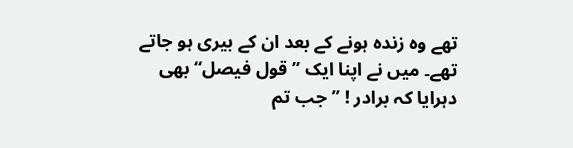تھے وہ زندہ ہونے کے بعد ان کے بیری ہو جاتے تھے۔ میں نے اپنا ایک ’’قول فیصل‘‘ بھی دہرایا کہ برادر ! ’’جب تم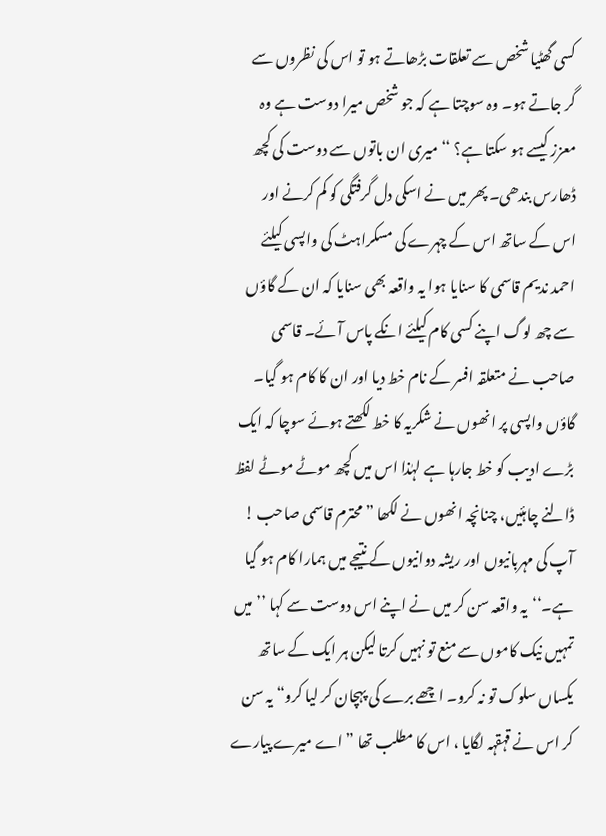کسی گھٹیا شخص سے تعلقات بڑھاتے ہو تو اس کی نظروں سے گر جاتے ہو۔ وہ سوچتا ہے کہ جو شخص میرا دوست ہے وہ معزز کیسے ہو سکتا ہے؟ ‘‘ میری ان باتوں سے دوست کی کچھ ڈھارس بندھی۔ پھر میں نے اسکی دل گرفتگی کو کم کرنے اور اس کے ساتھ اس کے چہرے کی مسکراہٹ کی واپسی کیلئے احمد ندیم قاسمی کا سنایا ہوا یہ واقعہ بھی سنایا کہ ان کے گاؤں سے چھ لوگ اپنے کسی کام کیلئے انکے پاس آئے۔ قاسمی صاحب نے متعلقہ افسر کے نام خط دیا اور ان کا کام ہو گیا۔ گاؤں واپسی پر انھوں نے شکریہ کا خط لکھتے ہوئے سوچا کہ ایک بڑے ادیب کو خط جارہا ہے لہٰذا اس میں کچھ موٹے موٹے لفظ ڈالنے چاہئیں، چنانچہ انھوں نے لکھا ” محترم قاسمی صاحب ! آپ کی مہربانیوں اور ریشہ دوانیوں کے نتیجے میں ہمارا کام ہو گیا ہے۔‘‘یہ واقعہ سن کر میں نے اپنے اس دوست سے کہا ’’میں تمہیں نیک کاموں سے منع تو نہیں کرتا لیکن ہر ایک کے ساتھ یکساں سلوک تو نہ کرو۔ اچھے برے کی پہچان کر لیا کرو“ یہ سن کر اس نے قہقہہ لگایا ، اس کا مطلب تھا ”اے میرے پیارے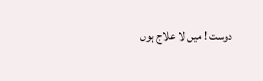دوست ! میں لا علاج ہوں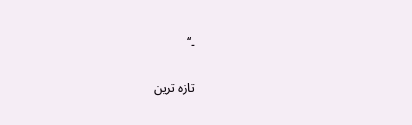۔‘‘

تازہ ترین